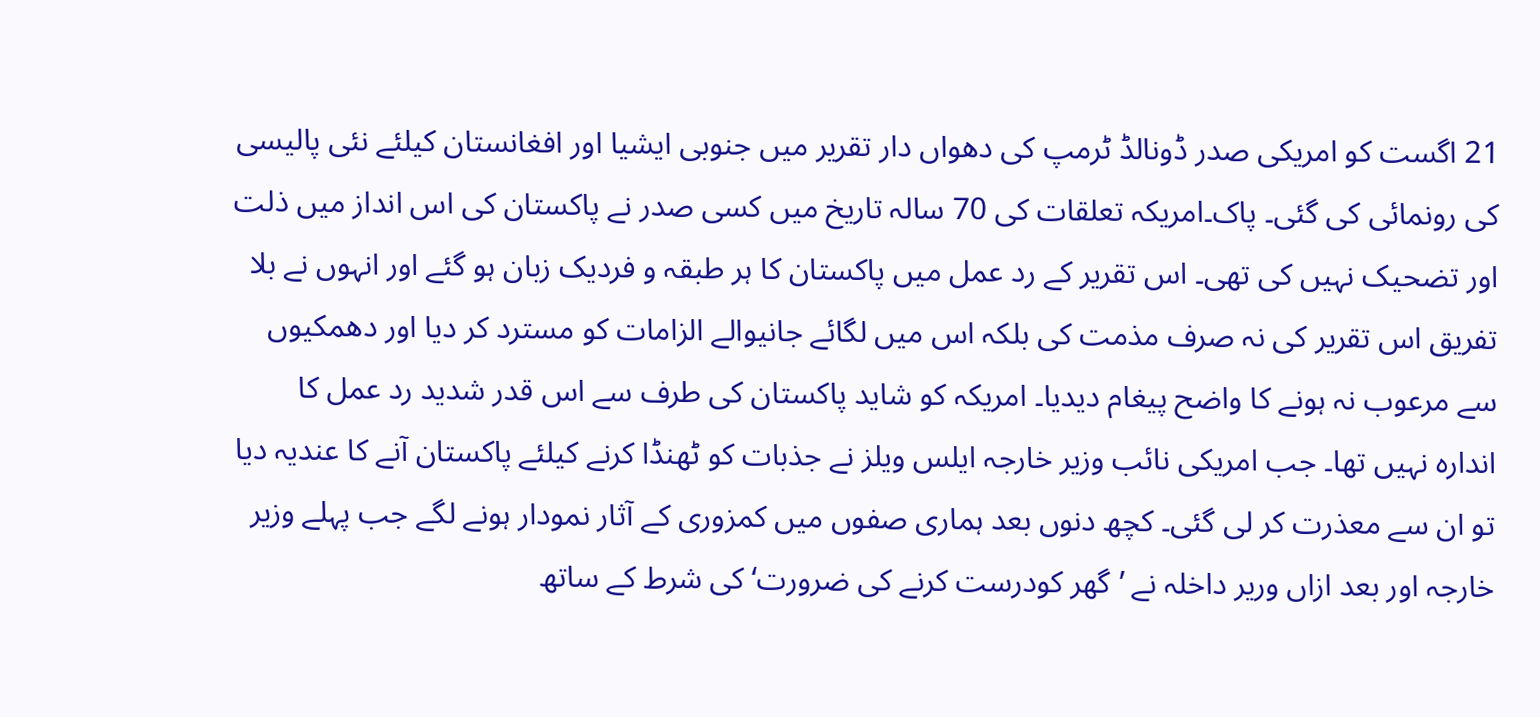21 اگست کو امریکی صدر ڈونالڈ ٹرمپ کی دھواں دار تقریر میں جنوبی ایشیا اور افغانستان کیلئے نئی پالیسی کی رونمائی کی گئی۔ پاک۔امریکہ تعلقات کی 70 سالہ تاریخ میں کسی صدر نے پاکستان کی اس انداز میں ذلت اور تضحیک نہیں کی تھی۔ اس تقریر کے رد عمل میں پاکستان کا ہر طبقہ و فردیک زبان ہو گئے اور انہوں نے بلا تفریق اس تقریر کی نہ صرف مذمت کی بلکہ اس میں لگائے جانیوالے الزامات کو مسترد کر دیا اور دھمکیوں سے مرعوب نہ ہونے کا واضح پیغام دیدیا۔ امریکہ کو شاید پاکستان کی طرف سے اس قدر شدید رد عمل کا اندارہ نہیں تھا۔ جب امریکی نائب وزیر خارجہ ایلس ویلز نے جذبات کو ٹھنڈا کرنے کیلئے پاکستان آنے کا عندیہ دیا تو ان سے معذرت کر لی گئی۔ کچھ دنوں بعد ہماری صفوں میں کمزوری کے آثار نمودار ہونے لگے جب پہلے وزیر خارجہ اور بعد ازاں وریر داخلہ نے ’گھر کودرست کرنے کی ضرورت‘ کی شرط کے ساتھ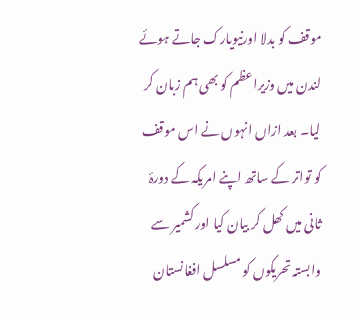موقف کو بدلا اورنیویارک جاتے ہوئے لندن میں وزیراعظم کو بھی ہم زبان کر لیا۔ بعد ازاں انہوں نے اس موقف کو تواتر کے ساتھ اپنے امریکہ کے دورۂ ثانی میں کھل کر بیان کیا اور کشمیر سے وابستہ تحریکوں کو مسلسل افغانستان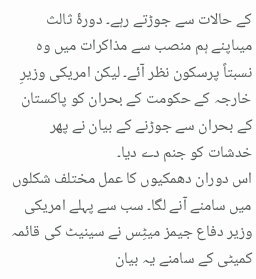کے حالات سے جوڑتے رہے۔ دورۂ ثالث میںاپنے ہم منصب سے مذاکرات میں وہ نسبتاً پرسکون نظر آئے۔ لیکن امریکی وزیرِ خارجہ کے حکومت کے بحران کو پاکستان کے بحران سے جوڑنے کے بیان نے پھر خدشات کو جنم دے دیا۔
اس دوران دھمکیوں کا عمل مختلف شکلوں میں سامنے آنے لگا۔ سب سے پہلے امریکی وزیر دفاع جیمز میٹِس نے سینیٹ کی قائمہ کمیٹی کے سامنے یہ بیان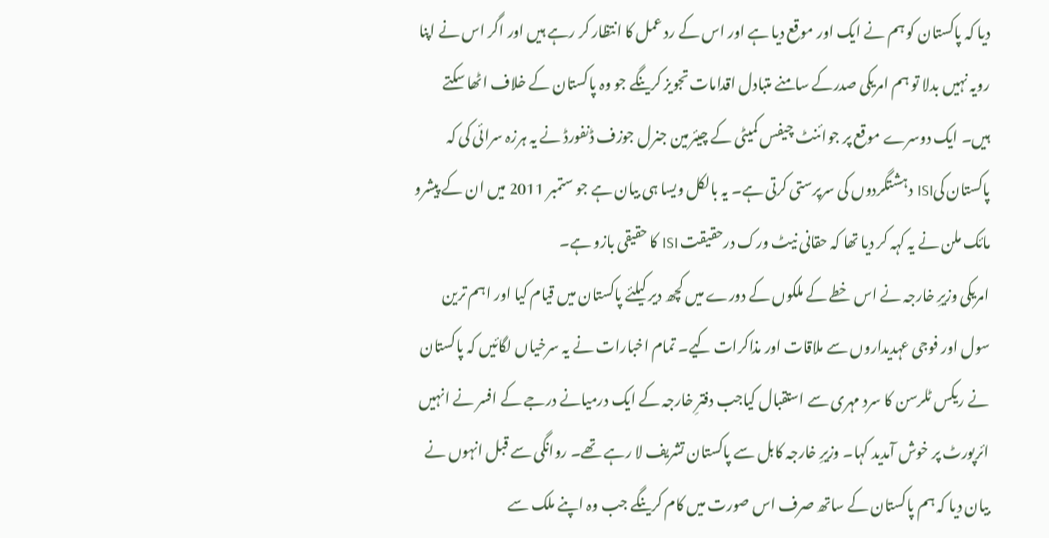دیا کہ پاکستان کو ہم نے ایک اور موقع دیا ہے اور اس کے رد عمل کا انتظار کر رہے ہیں اور اگر اس نے اپنا رویہ نہیں بدلا تو ہم امریکی صدرکے سامنے متبادل اقدامات تجویز کرینگے جو وہ پاکستان کے خلاف اٹھا سکتے ہیں۔ ایک دوسرے موقع پر جوائنٹ چیفس کمیٹی کے چیئرمین جنرل جوزف ڈنفورڈ نے یہ ہرزہ سرائی کی کہ پاکستان کیISI دہشتگردوں کی سرپرستی کرتی ہے۔ یہ بالکل ویسا ہی بیان ہے جو ستمبر 2011 میں ان کے پیشرو مائک ملن نے یہ کہہ کر دیا تھا کہ حقانی نیٹ ورک درحقیقت ISI کا حقیقی بازو ہے۔
امریکی وزیرِ خارجہ نے اس خطے کے ملکوں کے دورے میں کچھ دیر کیلئے پاکستان میں قیام کیا اور اہم ترین سول اور فوجی عہدیداروں سے ملاقات اور مذاکرات کیے۔ تمام اخبارات نے یہ سرخیاں لگائیں کہ پاکستان نے ریکس ٹلرسن کا سرد مہری سے استقبال کیاجب دفترِ خارجہ کے ایک درمیانے درجے کے افسر نے انہیں ائرپورٹ پر خوش آمدید کہا۔ وزیرِ خارجہ کابل سے پاکستان تشریف لا رہے تھے۔ روانگی سے قبل انہوں نے بیان دیا کہ ہم پاکستان کے ساتھ صرف اس صورت میں کام کرینگے جب وہ اپنے ملک سے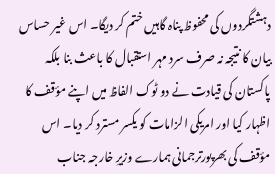دہشتگردوں کی محفوظ پناہ گاہیں ختم کر دیگا۔ اس غیر حساس بیان کا نتیجہ نہ صرف سرد مہر استقبال کا باعث بنا بلکہ پاکستان کی قیادت نے دو ٹوک الفاظ میں اپنے مؤقف کا اظہار کیا اور امریکی الزامات کو یکسر مسترد کر دیا۔ اس مؤقف کی بھرپورترجمانی ہمارے وزیرِ خارجہ جناب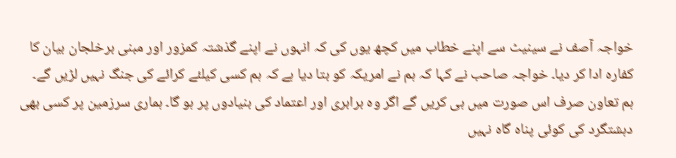خواجہ آصف نے سینیٹ سے اپنے خطاب میں کچھ یوں کی کہ انہوں نے اپنے گذشتہ کمزور اور مبنی برخلجان بیان کا کفارہ ادا کر دیا۔ خواجہ صاحب نے کہا کہ ہم نے امریکہ کو بتا دیا ہے کہ ہم کسی کیلئے کرائے کی جنگ نہیں لڑیں گے۔ ہم تعاون صرف اس صورت میں ہی کریں گے اگر وہ برابری اور اعتماد کی بنیادوں پر ہو گا۔ ہماری سرزمین پر کسی بھی دہشتگرد کی کوئی پناہ گاہ نہیں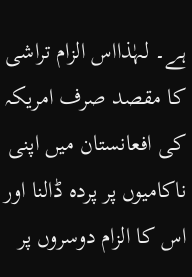ہے۔ لہٰذااس الزام تراشی کا مقصد صرف امریکہ کی افعانستان میں اپنی ناکامیوں پر پردہ ڈالنا اور اس کا الزام دوسروں پر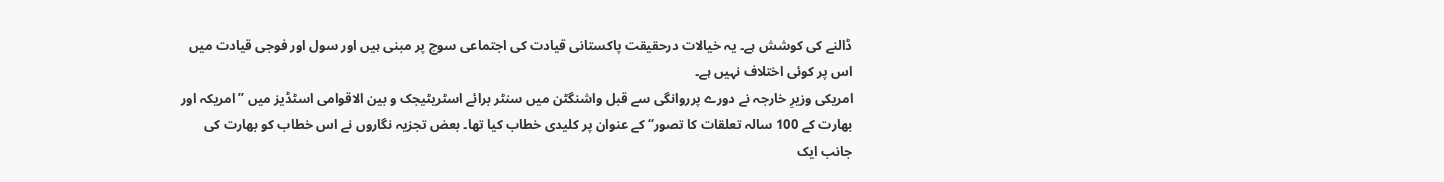ڈالنے کی کوشش ہے۔ یہ خیالات درحقیقت پاکستانی قیادت کی اجتماعی سوچ پر مبنی ہیں اور سول اور فوجی قیادت میں اس پر کوئی اختلاف نہیں ہے۔
امریکی وزیرِ خارجہ نے دورے پرروانگی سے قبل واشنگٹن میں سنٹر برائے اسٹریٹیجک و بین الاقوامی اسٹڈیز میں ’’امریکہ اور بھارت کے 100 سالہ تعلقات کا تصور‘‘ کے عنوان پر کلیدی خطاب کیا تھا۔ بعض تجزیہ نگاروں نے اس خطاب کو بھارت کی جانب ایک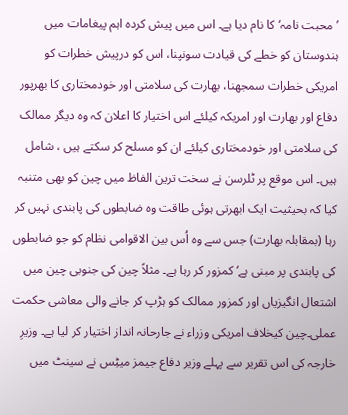’محبت نامہ‘ کا نام دیا ہے۔ اس میں پیش کردہ اہم پیغامات میں ہندوستان کو خطے کی قیادت سونپنا، اس کو درپیش خطرات کو امریکی خطرات سمجھنا، بھارت کی سلامتی اور خودمختاری کا بھرپور دفاع اور بھارت اور امریکہ کیلئے اس اختیار کا اعلان کہ وہ دیگر ممالک کی سلامتی اور خودمختاری کیلئے ان کو مسلح کر سکتے ہیں ، شامل ہیں۔ اس موقع پر ٹلرسن نے سخت ترین الفاظ میں چین کو بھی متنبہ کیا کہ بحیثیت ایک ابھرتی ہوئی طاقت وہ ضابطوں کی پابندی نہیں کر رہا (بمقابلہ بھارت) جس سے وہ اُس بین الاقوامی نظام کو جو ضابطوں کی پابندی پر مبنی ہے‘ کمزور کر رہا ہے۔ مثلاً چین کی جنوبی چین میں اشتعال انگیزیاں اور کمزور ممالک کو ہڑپ کر جانے والی معاشی حکمت عملی۔چین کیخلاف امریکی وزراء نے جارحانہ انداز اختیار کر لیا ہے۔ وزیرِ خارجہ کی اس تقریر سے پہلے وزیر دفاع جیمز میٹِس نے سینٹ میں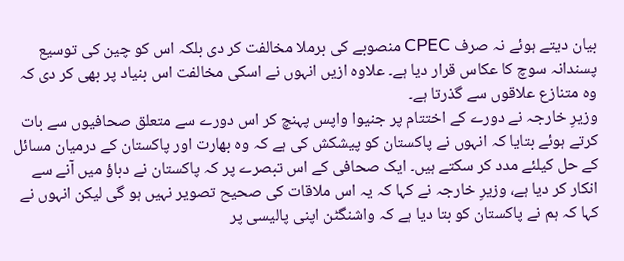بیان دیتے ہوئے نہ صرف CPEC منصوبے کی برملا مخالفت کر دی بلکہ اس کو چین کی توسیع پسندانہ سوچ کا عکاس قرار دیا ہے۔ علاوہ ازیں انہوں نے اسکی مخالفت اس بنیاد پر بھی کر دی کہ وہ متنازع علاقوں سے گذرتا ہے۔
وزیرِ خارجہ نے دورے کے اختتام پر جنیوا واپس پہنچ کر اس دورے سے متعلق صحافیوں سے بات کرتے ہوئے بتایا کہ انہوں نے پاکستان کو پیشکش کی ہے کہ وہ بھارت اور پاکستان کے درمیان مسائل کے حل کیلئے مدد کر سکتے ہیں۔ ایک صحافی کے اس تبصرے پر کہ پاکستان نے دباؤ میں آنے سے انکار کر دیا ہے، وزیرِ خارجہ نے کہا کہ یہ اس ملاقات کی صحیح تصویر نہیں ہو گی لیکن انہوں نے کہا کہ ہم نے پاکستان کو بتا دیا ہے کہ واشنگٹن اپنی پالیسی پر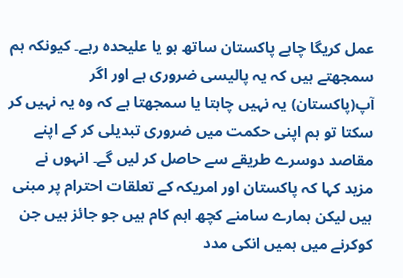عمل کریگا چاہے پاکستان ساتھ ہو یا علیحدہ رہے۔ کیونکہ ہم سمجھتے ہیں کہ یہ پالیسی ضروری ہے اور اگر آپ(پاکستان) یہ نہیں چاہتا یا سمجھتا ہے کہ وہ یہ نہیں کر سکتا تو ہم اپنی حکمت میں ضروری تبدیلی کر کے اپنے مقاصد دوسرے طریقے سے حاصل کر لیں گے۔ انہوں نے مزید کہا کہ پاکستان اور امریکہ کے تعلقات احترام پر مبنی ہیں لیکن ہمارے سامنے کچھ اہم کام ہیں جو جائز ہیں جن کوکرنے میں ہمیں انکی مدد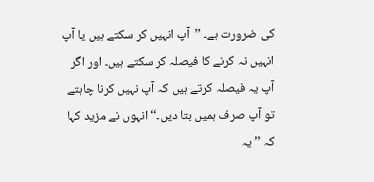کی ضرورت ہے۔ ’’آپ انہیں کر سکتے ہیں یا آپ انہیں نہ کرنے کا فیصلہ کر سکتے ہیں۔ اور اگر آپ یہ فیصلہ کرتے ہیں کہ آپ نہیں کرنا چاہتے تو آپ صرف ہمیں بتا دیں۔‘‘ انہوں نے مزید کہا کہ ’’یہ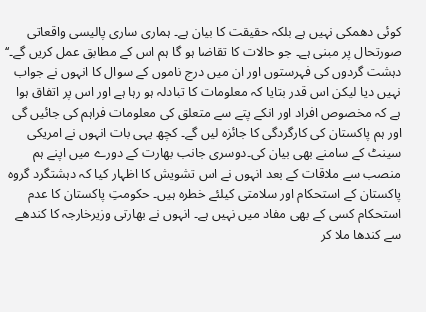کوئی دھمکی نہیں ہے بلکہ حقیقت کا بیان ہے۔ ہماری ساری پالیسی واقعاتی صورتحال پر مبنی ہے۔ جو حالات کا تقاضا ہو گا ہم اس کے مطابق عمل کریں گے۔‘‘
دہشت گردوں کی فہرستوں اور ان میں درج ناموں کے سوال کا انہوں نے جواب نہیں دیا لیکن اس قدر بتایا کہ معلومات کا تبادلہ ہو رہا ہے اور اس پر اتفاق ہوا ہے کہ مخصوص افراد اور انکے پتے سے متعلق کی معلومات فراہم کی جائیں گی اور ہم پاکستان کی کارگردگی کا جائزہ لیں گے۔ کچھ یہی بات انہوں نے امریکی سینٹ کے سامنے بھی بیان کی۔دوسری جانب بھارت کے دورے میں اپنے ہم منصب سے ملاقات کے بعد انہوں نے اس تشویش کا اظہار کیا کہ دہشتگرد گروہ پاکستان کے استحکام اور سلامتی کیلئے خطرہ ہیں۔ حکومتِ پاکستان کا عدم استحکام کسی کے بھی مفاد میں نہیں ہے۔ انہوں نے بھارتی وزیرخارجہ کا کندھے سے کندھا ملا کر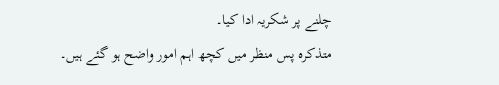چلنے پر شکریہ ادا کیا۔
متذکرہ پس منظر میں کچھ اہم امور واضح ہو گئے ہیں۔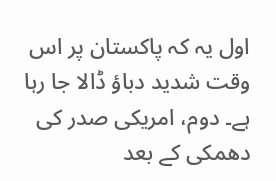اول یہ کہ پاکستان پر اس وقت شدید دباؤ ڈالا جا رہا ہے۔ دوم، امریکی صدر کی دھمکی کے بعد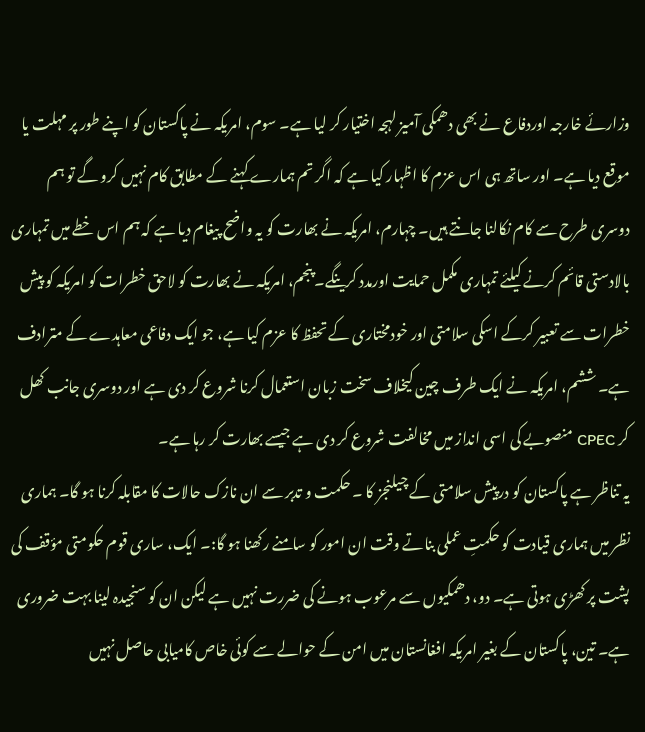وزارئے خارجہ اوردفاع نے بھی دھمکی آمیز لہجہ اختیار کر لیا ہے۔ سوم، امریکہ نے پاکستان کو اپنے طور پر مہلت یا موقع دیا ہے۔ اور ساتھ ہی اس عزم کا اظہار کیا ہے کہ اگر تم ہمارے کہنے کے مطابق کام نہیں کرو گے تو ہم دوسری طرح سے کام نکالنا جانتے ہیں۔ چہارم، امریکہ نے بھارت کو یہ واضح پیغام دیا ہے کہ ہم اس خطے میں تمہاری بالادستی قائم کرنے کیلئے تمہاری مکمل حمایت اورمدد کرینگے۔ پنجم، امریکہ نے بھارت کو لاحق خطرات کو امریکہ کو پیش خطرات سے تعبیر کرکے اسکی سلامتی اور خودمختاری کے تحفظ کا عزم کیا ہے، جو ایک دفاعی معاہدے کے مترادف ہے۔ ششم، امریکہ نے ایک طرف چین کیخلاف سخت زبان استعمال کرنا شروع کر دی ہے اور دوسری جانب کھل کر CPEC منصوبے کی اسی انداز میں مخالفت شروع کر دی ہے جیسے بھارت کر رہا ہے۔
یہ تناظر ہے پاکستان کو درپیش سلامتی کے چیلنجز کا ۔ حکمت و تدبر سے ان نازک حالات کا مقابلہ کرنا ہو گا۔ ہماری نظر میں ہماری قیادت کو حکمتِ عملی بناتے وقت ان امور کو سامنے رکھنا ہو گا:۔ ایک، ساری قوم حکومتی مؤقف کی پشت پر کھڑی ہوتی ہے۔ دو، دھمکیوں سے مرعوب ہونے کی ضررت نہیں ہے لیکن ان کو سنجیدہ لینا بہت ضروری ہے۔ تین، پاکستان کے بغیر امریکہ افغانستان میں امن کے حوالے سے کوئی خاص کامیابی حاصل نہیں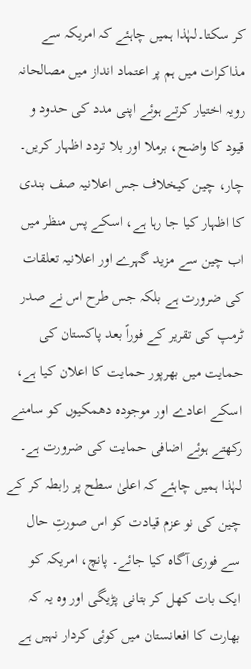کر سکتا۔لہٰذا ہمیں چاہئے کہ امریکہ سے مذاکرات میں ہم پر اعتماد انداز میں مصالحانہ رویہ اختیار کرتے ہوئے اپنی مدد کی حدود و قیود کا واضح، برملا اور بلا تردد اظہار کریں۔ چار، چین کیخلاف جس اعلانیہ صف بندی کا اظہار کیا جا رہا ہے، اسکے پس منظر میں اب چین سے مزید گہرے اور اعلانیہ تعلقات کی ضرورت ہے بلکہ جس طرح اس نے صدر ٹرمپ کی تقریر کے فوراً بعد پاکستان کی حمایت میں بھرپور حمایت کا اعلان کیا ہے، اسکے اعادے اور موجودہ دھمکیوں کو سامنے رکھتے ہوئے اضافی حمایت کی ضرورت ہے۔ لہٰذا ہمیں چاہئے کہ اعلیٰ سطح پر رابطہ کر کے چین کی نو عزم قیادت کو اس صورتِ حال سے فوری آگاہ کیا جائے۔ پانچ، امریکہ کو ایک بات کھل کر بتانی پڑیگی اور وہ یہ کہ بھارت کا افعانستان میں کوئی کردار نہیں ہے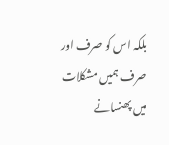بلکہ اس کو صرف اور صرف ہمیں مشکلات میں پھنسانے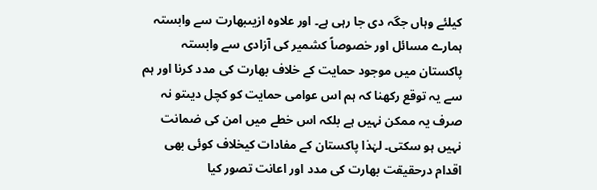کیلئے وہاں جگہ دی جا رہی ہے۔ اور علاوہ ازیںبھارت سے وابستہ ہمارے مسائل اور خصوصاً کشمیر کی آزادی سے وابستہ پاکستان میں موجود حمایت کے خلاف بھارت کی مدد کرنا اور ہم سے یہ توقع رکھنا کہ ہم اس عوامی حمایت کو کچل دیںتو نہ صرف یہ ممکن نہیں ہے بلکہ اس خطے میں امن کی ضمانت نہیں ہو سکتی۔ لہٰذا پاکستان کے مفادات کیخلاف کوئی بھی اقدام درحقیقت بھارت کی مدد اور اعانت تصور کیا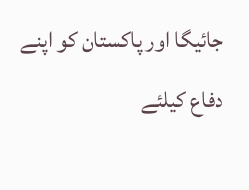جائیگا اور پاکستان کو اپنے دفاع کیلئے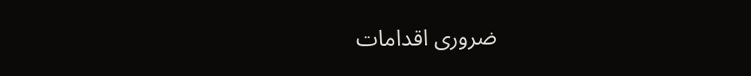ضروری اقدامات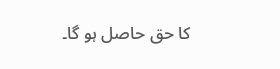کا حق حاصل ہو گا۔